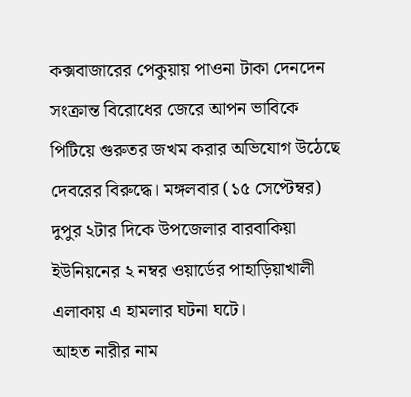কক্সবাজারের পেকুয়ায় পাওনা টাকা দেনদেন সংক্রান্ত বিরোধের জেরে আপন ভাবিকে পিটিয়ে গুরুতর জখম করার অভিযোগ উঠেছে দেবরের বিরুদ্ধে। মঙ্গলবার (১৫ সেপ্টেম্বর) দুপুর ২টার দিকে উপজেলার বারবাকিয়া ইউনিয়নের ২ নম্বর ওয়ার্ডের পাহাড়িয়াখালী এলাকায় এ হামলার ঘটনা ঘটে।
আহত নারীর নাম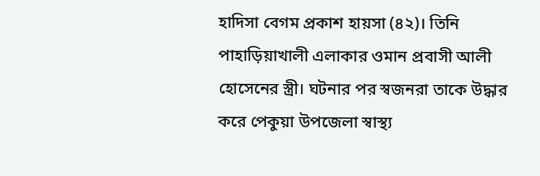হাদিসা বেগম প্রকাশ হায়সা (৪২)। তিনি পাহাড়িয়াখালী এলাকার ওমান প্রবাসী আলী হোসেনের স্ত্রী। ঘটনার পর স্বজনরা তাকে উদ্ধার করে পেকুয়া উপজেলা স্বাস্থ্য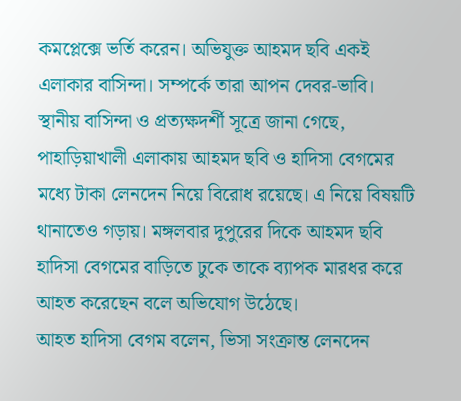কমপ্লেক্সে ভর্তি করেন। অভিযুক্ত আহমদ ছবি একই এলাকার বাসিন্দা। সম্পর্কে তারা আপন দেবর-ভাবি।
স্থানীয় বাসিন্দা ও প্রত্যক্ষদর্শী সূত্রে জানা গেছে, পাহাড়িয়াখালী এলাকায় আহমদ ছবি ও হাদিসা বেগমের মধ্যে টাকা লেনদেন নিয়ে বিরোধ রয়েছে। এ নিয়ে বিষয়টি থানাতেও গড়ায়। মঙ্গলবার দুপুরের দিকে আহমদ ছবি হাদিসা বেগমের বাড়িতে ঢুকে তাকে ব্যাপক মারধর করে আহত করেছেন বলে অভিযোগ উঠেছে।
আহত হাদিসা বেগম বলেন, ভিসা সংক্রান্ত লেনদেন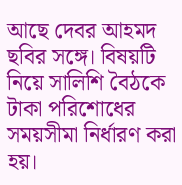আছে দেবর আহমদ ছবির সঙ্গে। বিষয়টি নিয়ে সালিশি বৈঠকে টাকা পরিশোধের সময়সীমা নির্ধারণ করা হয়।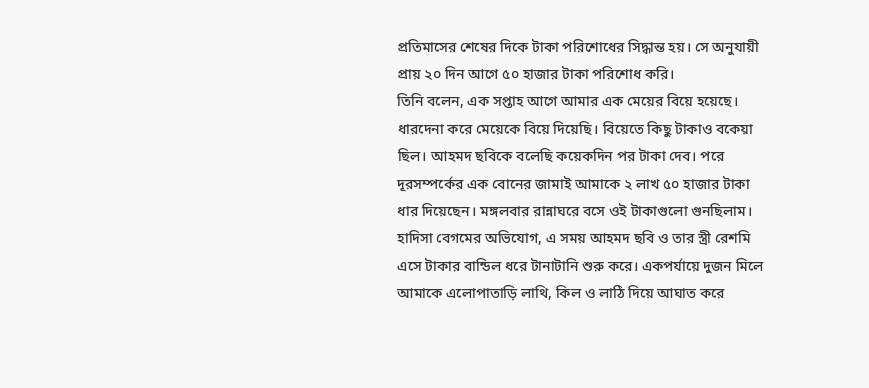প্রতিমাসের শেষের দিকে টাকা পরিশোধের সিদ্ধান্ত হয়। সে অনুযায়ী প্রায় ২০ দিন আগে ৫০ হাজার টাকা পরিশোধ করি।
তিনি বলেন, এক সপ্তাহ আগে আমার এক মেয়ের বিয়ে হয়েছে। ধারদেনা করে মেয়েকে বিয়ে দিয়েছি। বিয়েতে কিছু টাকাও বকেয়া ছিল। আহমদ ছবিকে বলেছি কয়েকদিন পর টাকা দেব। পরে দূরসম্পর্কের এক বোনের জামাই আমাকে ২ লাখ ৫০ হাজার টাকা ধার দিয়েছেন। মঙ্গলবার রান্নাঘরে বসে ওই টাকাগুলো গুনছিলাম।
হাদিসা বেগমের অভিযোগ, এ সময় আহমদ ছবি ও তার স্ত্রী রেশমি এসে টাকার বান্ডিল ধরে টানাটানি শুরু করে। একপর্যায়ে দুজন মিলে আমাকে এলোপাতাড়ি লাথি, কিল ও লাঠি দিয়ে আঘাত করে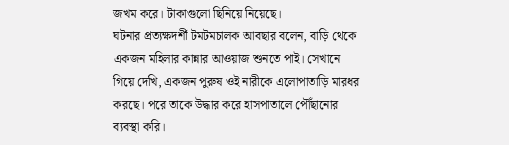জখম করে। টাকাগুলো ছিনিয়ে নিয়েছে।
ঘটনার প্রত্যক্ষদর্শী টমটমচালক আবছার বলেন, বাড়ি থেকে একজন মহিলার কান্নার আওয়াজ শুনতে পাই। সেখানে গিয়ে দেখি, একজন পুরুষ ওই নারীকে এলোপাতাড়ি মারধর করছে। পরে তাকে উদ্ধার করে হাসপাতালে পৌঁছানোর ব্যবস্থা করি।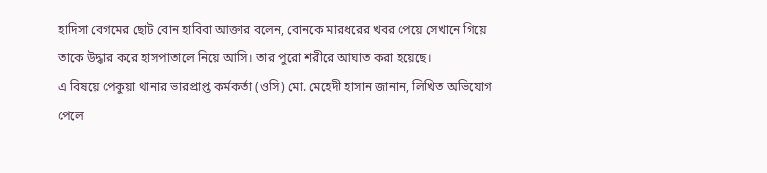হাদিসা বেগমের ছোট বোন হাবিবা আক্তার বলেন, বোনকে মারধরের খবর পেয়ে সেখানে গিয়ে তাকে উদ্ধার করে হাসপাতালে নিয়ে আসি। তার পুরো শরীরে আঘাত করা হয়েছে।
এ বিষয়ে পেকুয়া থানার ভারপ্রাপ্ত কর্মকর্তা (ওসি) মো. মেহেদী হাসান জানান, লিখিত অভিযোগ পেলে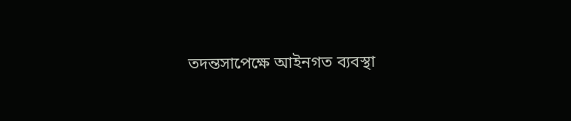তদন্তসাপেক্ষে আইনগত ব্যবস্থা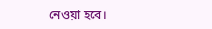নেওয়া হবে।